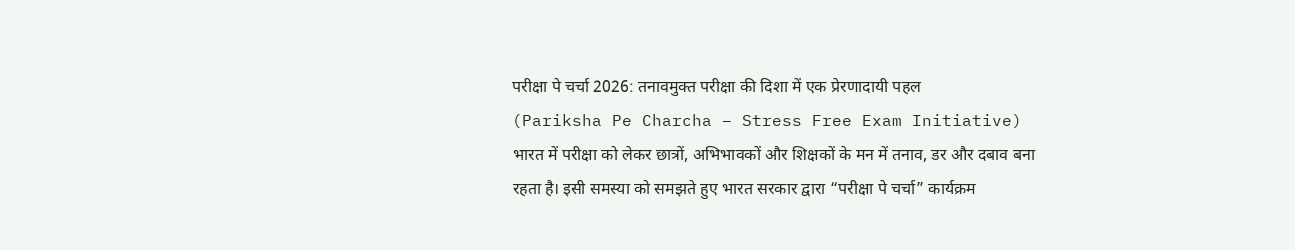परीक्षा पे चर्चा 2026: तनावमुक्त परीक्षा की दिशा में एक प्रेरणादायी पहल
(Pariksha Pe Charcha – Stress Free Exam Initiative)
भारत में परीक्षा को लेकर छात्रों, अभिभावकों और शिक्षकों के मन में तनाव, डर और दबाव बना रहता है। इसी समस्या को समझते हुए भारत सरकार द्वारा “परीक्षा पे चर्चा” कार्यक्रम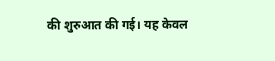की शुरुआत की गई। यह केवल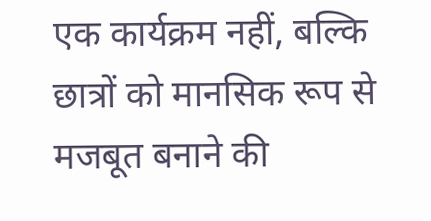एक कार्यक्रम नहीं, बल्कि छात्रों को मानसिक रूप से मजबूत बनाने की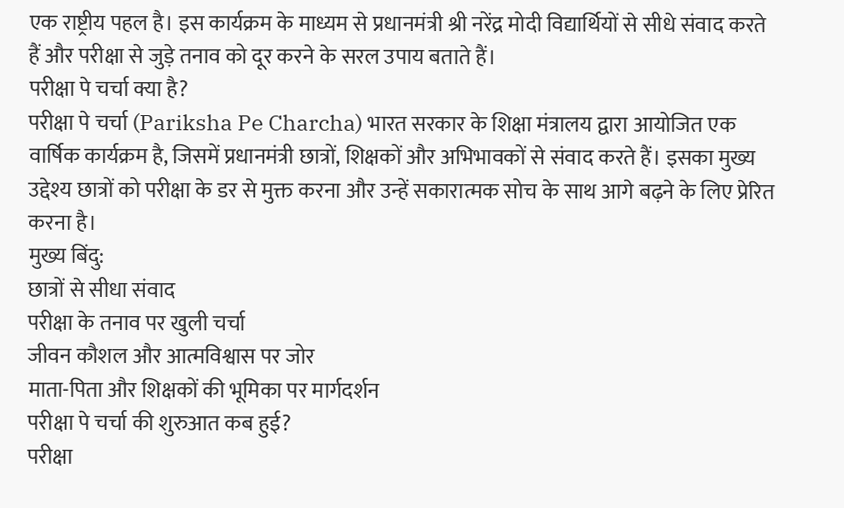एक राष्ट्रीय पहल है। इस कार्यक्रम के माध्यम से प्रधानमंत्री श्री नरेंद्र मोदी विद्यार्थियों से सीधे संवाद करते हैं और परीक्षा से जुड़े तनाव को दूर करने के सरल उपाय बताते हैं।
परीक्षा पे चर्चा क्या है?
परीक्षा पे चर्चा (Pariksha Pe Charcha) भारत सरकार के शिक्षा मंत्रालय द्वारा आयोजित एक वार्षिक कार्यक्रम है, जिसमें प्रधानमंत्री छात्रों, शिक्षकों और अभिभावकों से संवाद करते हैं। इसका मुख्य उद्देश्य छात्रों को परीक्षा के डर से मुक्त करना और उन्हें सकारात्मक सोच के साथ आगे बढ़ने के लिए प्रेरित करना है।
मुख्य बिंदु:
छात्रों से सीधा संवाद
परीक्षा के तनाव पर खुली चर्चा
जीवन कौशल और आत्मविश्वास पर जोर
माता-पिता और शिक्षकों की भूमिका पर मार्गदर्शन
परीक्षा पे चर्चा की शुरुआत कब हुई?
परीक्षा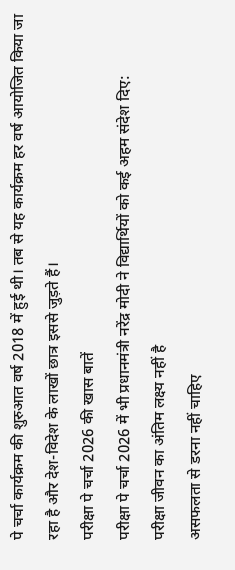पे चर्चा कार्यक्रम की शुरुआत वर्ष 2018 में हुई थी। तब से यह कार्यक्रम हर वर्ष आयोजित किया जा रहा है और देश-विदेश के लाखों छात्र इससे जुड़ते हैं।
परीक्षा पे चर्चा 2026 की खास बातें
परीक्षा पे चर्चा 2026 में भी प्रधानमंत्री नरेंद्र मोदी ने विद्यार्थियों को कई अहम संदेश दिए:
परीक्षा जीवन का अंतिम लक्ष्य नहीं है
असफलता से डरना नहीं चाहिए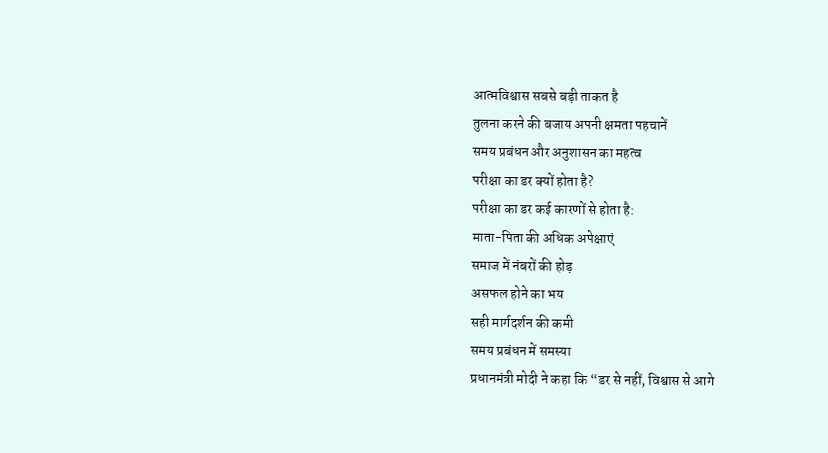आत्मविश्वास सबसे बड़ी ताकत है
तुलना करने की बजाय अपनी क्षमता पहचानें
समय प्रबंधन और अनुशासन का महत्व
परीक्षा का डर क्यों होता है?
परीक्षा का डर कई कारणों से होता है:
माता-पिता की अधिक अपेक्षाएं
समाज में नंबरों की होड़
असफल होने का भय
सही मार्गदर्शन की कमी
समय प्रबंधन में समस्या
प्रधानमंत्री मोदी ने कहा कि “डर से नहीं, विश्वास से आगे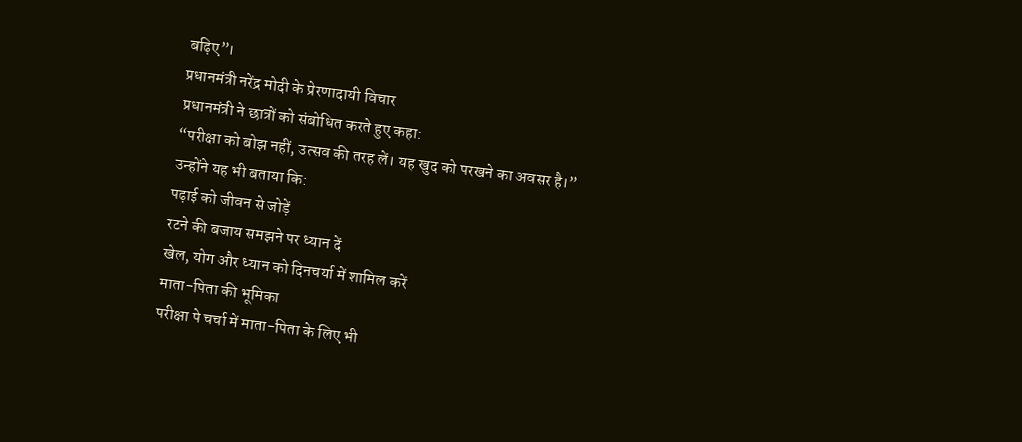बढ़िए”।
प्रधानमंत्री नरेंद्र मोदी के प्रेरणादायी विचार
प्रधानमंत्री ने छात्रों को संबोधित करते हुए कहा:
“परीक्षा को बोझ नहीं, उत्सव की तरह लें। यह खुद को परखने का अवसर है।”
उन्होंने यह भी बताया कि:
पढ़ाई को जीवन से जोड़ें
रटने की बजाय समझने पर ध्यान दें
खेल, योग और ध्यान को दिनचर्या में शामिल करें
माता-पिता की भूमिका
परीक्षा पे चर्चा में माता-पिता के लिए भी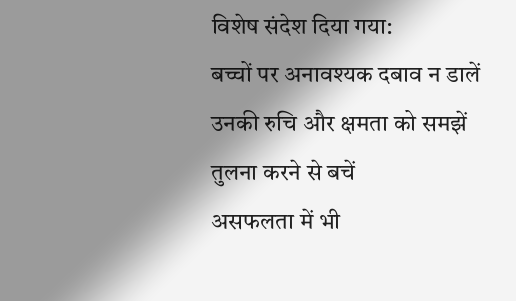विशेष संदेश दिया गया:
बच्चों पर अनावश्यक दबाव न डालें
उनकी रुचि और क्षमता को समझें
तुलना करने से बचें
असफलता में भी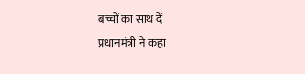बच्चों का साथ दें
प्रधानमंत्री ने कहा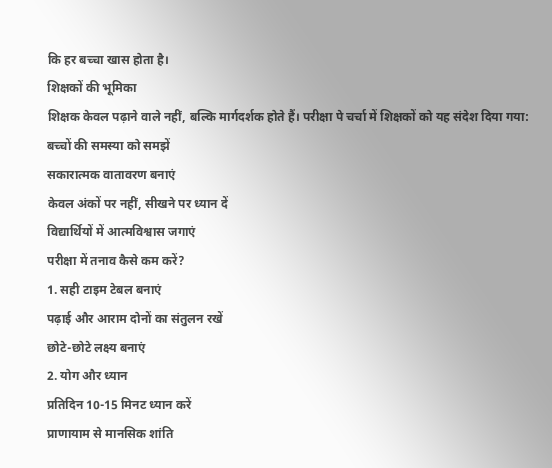कि हर बच्चा खास होता है।
शिक्षकों की भूमिका
शिक्षक केवल पढ़ाने वाले नहीं, बल्कि मार्गदर्शक होते हैं। परीक्षा पे चर्चा में शिक्षकों को यह संदेश दिया गया:
बच्चों की समस्या को समझें
सकारात्मक वातावरण बनाएं
केवल अंकों पर नहीं, सीखने पर ध्यान दें
विद्यार्थियों में आत्मविश्वास जगाएं
परीक्षा में तनाव कैसे कम करें?
1. सही टाइम टेबल बनाएं
पढ़ाई और आराम दोनों का संतुलन रखें
छोटे-छोटे लक्ष्य बनाएं
2. योग और ध्यान
प्रतिदिन 10-15 मिनट ध्यान करें
प्राणायाम से मानसिक शांति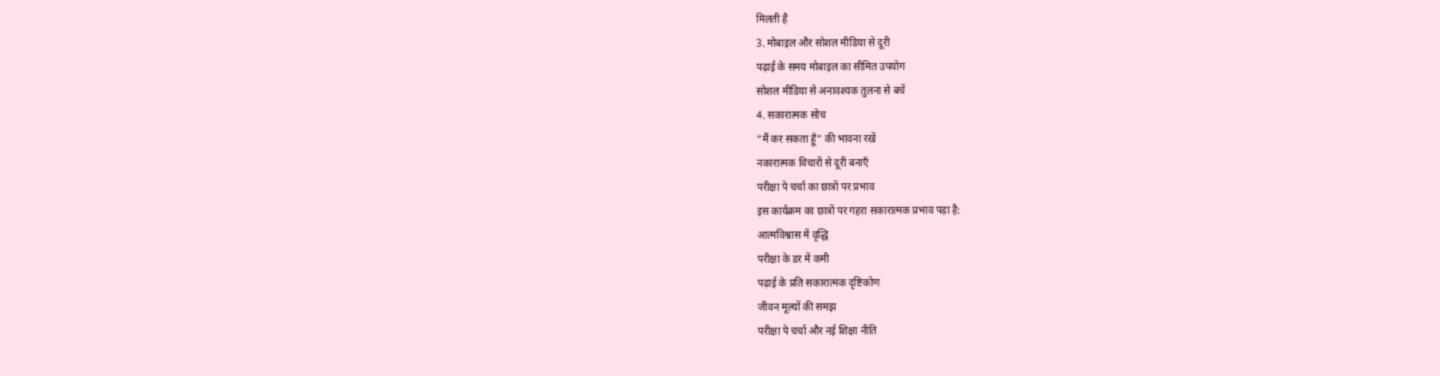मिलती है
3. मोबाइल और सोशल मीडिया से दूरी
पढ़ाई के समय मोबाइल का सीमित उपयोग
सोशल मीडिया से अनावश्यक तुलना से बचें
4. सकारात्मक सोच
“मैं कर सकता हूँ” की भावना रखें
नकारात्मक विचारों से दूरी बनाएँ
परीक्षा पे चर्चा का छात्रों पर प्रभाव
इस कार्यक्रम का छात्रों पर गहरा सकारात्मक प्रभाव पड़ा है:
आत्मविश्वास में वृद्धि
परीक्षा के डर में कमी
पढ़ाई के प्रति सकारात्मक दृष्टिकोण
जीवन मूल्यों की समझ
परीक्षा पे चर्चा और नई शिक्षा नीति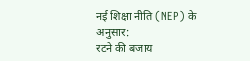नई शिक्षा नीति (NEP) के अनुसार:
रटने की बजाय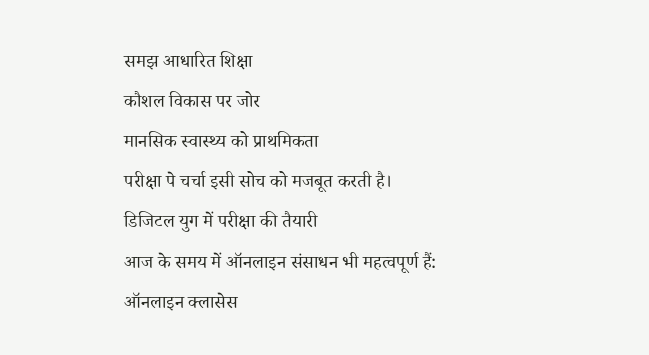समझ आधारित शिक्षा
कौशल विकास पर जोर
मानसिक स्वास्थ्य को प्राथमिकता
परीक्षा पे चर्चा इसी सोच को मजबूत करती है।
डिजिटल युग में परीक्षा की तैयारी
आज के समय में ऑनलाइन संसाधन भी महत्वपूर्ण हैं:
ऑनलाइन क्लासेस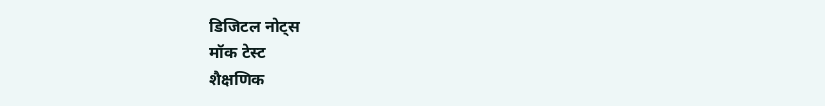डिजिटल नोट्स
मॉक टेस्ट
शैक्षणिक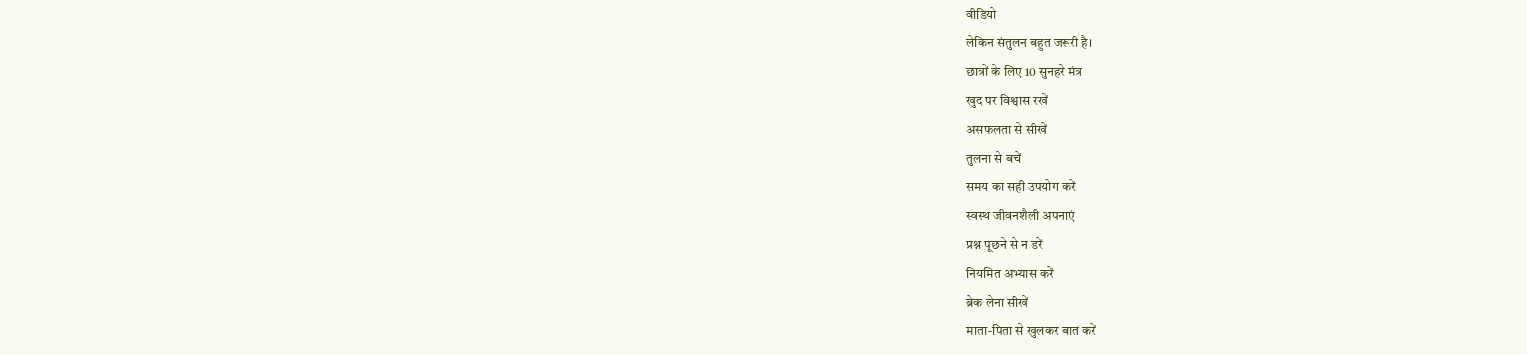वीडियो
लेकिन संतुलन बहुत जरूरी है।
छात्रों के लिए 10 सुनहरे मंत्र
खुद पर विश्वास रखें
असफलता से सीखें
तुलना से बचें
समय का सही उपयोग करें
स्वस्थ जीवनशैली अपनाएं
प्रश्न पूछने से न डरें
नियमित अभ्यास करें
ब्रेक लेना सीखें
माता-पिता से खुलकर बात करें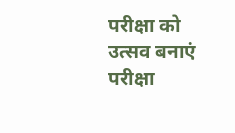परीक्षा को उत्सव बनाएं
परीक्षा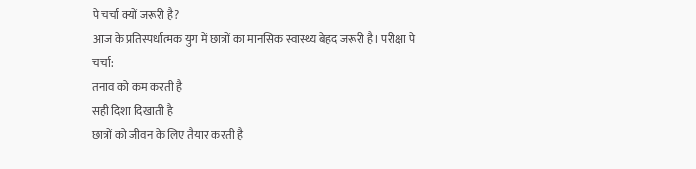पे चर्चा क्यों जरूरी है?
आज के प्रतिस्पर्धात्मक युग में छात्रों का मानसिक स्वास्थ्य बेहद जरूरी है। परीक्षा पे चर्चा:
तनाव को कम करती है
सही दिशा दिखाती है
छात्रों को जीवन के लिए तैयार करती है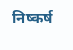निष्कर्ष